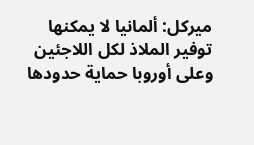ميركل: ألمانيا لا يمكنها توفير الملاذ لكل اللاجئين وعلى أوروبا حماية حدودها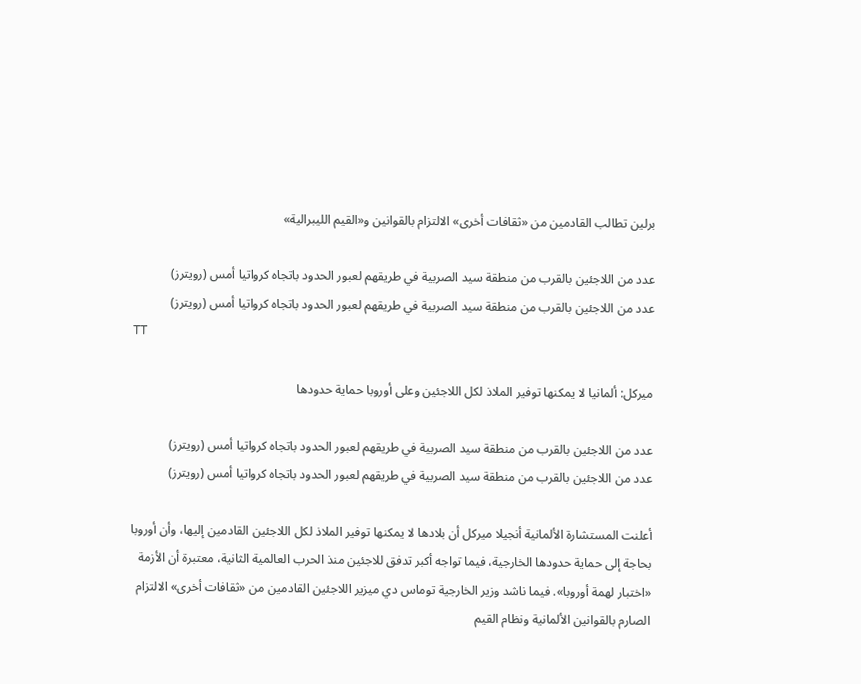برلين تطالب القادمين من «ثقافات أخرى» الالتزام بالقوانين و«القيم الليبرالية»

عدد من اللاجئين بالقرب من منطقة سيد الصربية في طريقهم لعبور الحدود باتجاه كرواتيا أمس (رويترز)
عدد من اللاجئين بالقرب من منطقة سيد الصربية في طريقهم لعبور الحدود باتجاه كرواتيا أمس (رويترز)
TT

ميركل: ألمانيا لا يمكنها توفير الملاذ لكل اللاجئين وعلى أوروبا حماية حدودها

عدد من اللاجئين بالقرب من منطقة سيد الصربية في طريقهم لعبور الحدود باتجاه كرواتيا أمس (رويترز)
عدد من اللاجئين بالقرب من منطقة سيد الصربية في طريقهم لعبور الحدود باتجاه كرواتيا أمس (رويترز)

أعلنت المستشارة الألمانية أنجيلا ميركل أن بلادها لا يمكنها توفير الملاذ لكل اللاجئين القادمين إليها، وأن أوروبا بحاجة إلى حماية حدودها الخارجية، فيما تواجه أكبر تدفق للاجئين منذ الحرب العالمية الثانية، معتبرة أن الأزمة «اختبار لهمة أوروبا». فيما ناشد وزير الخارجية توماس دي ميزير اللاجئين القادمين من «ثقافات أخرى» الالتزام الصارم بالقوانين الألمانية ونظام القيم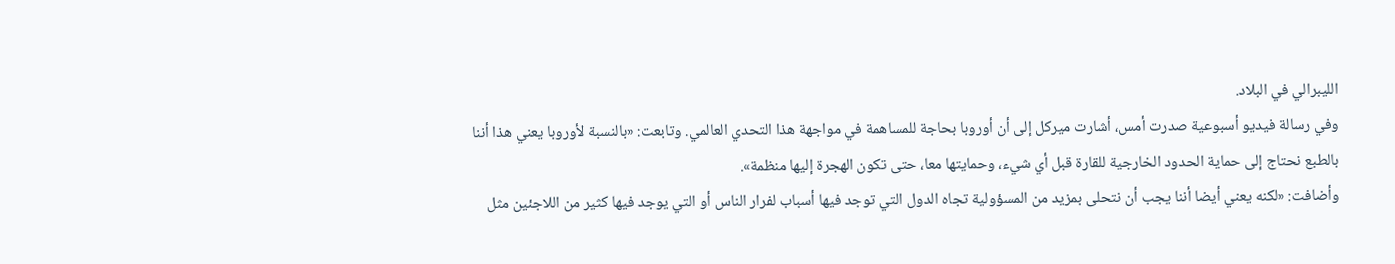الليبرالي في البلاد.
وفي رسالة فيديو أسبوعية صدرت أمس، أشارت ميركل إلى أن أوروبا بحاجة للمساهمة في مواجهة هذا التحدي العالمي. وتابعت: «بالنسبة لأوروبا يعني هذا أننا بالطبع نحتاج إلى حماية الحدود الخارجية للقارة قبل أي شيء، وحمايتها معا، حتى تكون الهجرة إليها منظمة».
وأضافت: «لكنه يعني أيضا أننا يجب أن نتحلى بمزيد من المسؤولية تجاه الدول التي توجد فيها أسباب لفرار الناس أو التي يوجد فيها كثير من اللاجئين مثل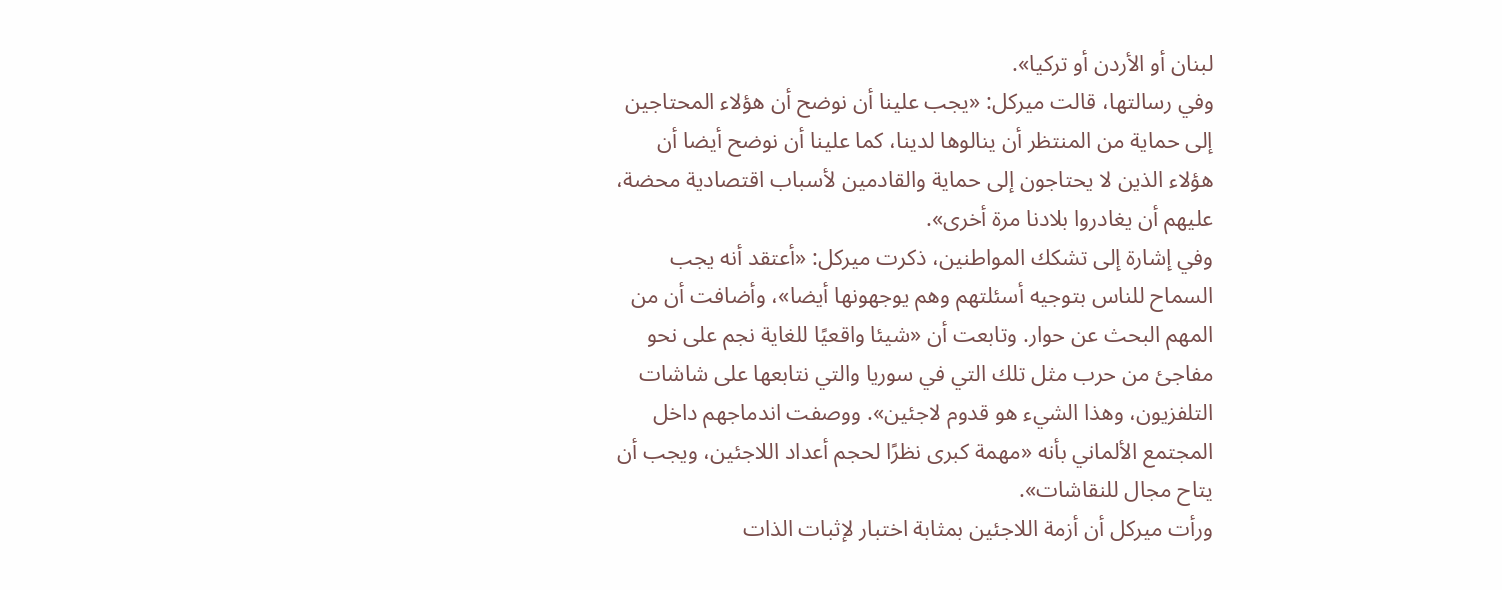لبنان أو الأردن أو تركيا».
وفي رسالتها، قالت ميركل: «يجب علينا أن نوضح أن هؤلاء المحتاجين إلى حماية من المنتظر أن ينالوها لدينا، كما علينا أن نوضح أيضا أن هؤلاء الذين لا يحتاجون إلى حماية والقادمين لأسباب اقتصادية محضة، عليهم أن يغادروا بلادنا مرة أخرى».
وفي إشارة إلى تشكك المواطنين، ذكرت ميركل: «أعتقد أنه يجب السماح للناس بتوجيه أسئلتهم وهم يوجهونها أيضا»، وأضافت أن من المهم البحث عن حوار. وتابعت أن «شيئا واقعيًا للغاية نجم على نحو مفاجئ من حرب مثل تلك التي في سوريا والتي نتابعها على شاشات التلفزيون، وهذا الشيء هو قدوم لاجئين». ووصفت اندماجهم داخل المجتمع الألماني بأنه «مهمة كبرى نظرًا لحجم أعداد اللاجئين، ويجب أن يتاح مجال للنقاشات».
ورأت ميركل أن أزمة اللاجئين بمثابة اختبار لإثبات الذات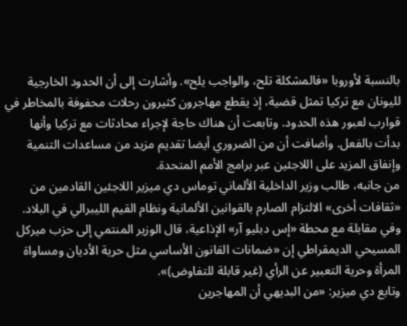بالنسبة لأوروبا «فالمشكلة تلح، والواجب يلح». وأشارت إلى أن الحدود الخارجية لليونان مع تركيا تمثل قضية، إذ يقطع مهاجرون كثيرون رحلات محفوفة بالمخاطر في قوارب لعبور هذه الحدود. وتابعت أن هناك حاجة لإجراء محادثات مع تركيا وأنها بدأت بالفعل. وأضافت أن من الضروري أيضا تقديم مزيد من مساعدات التنمية وإنفاق المزيد على اللاجئين عبر برامج الأمم المتحدة.
من جانبه، طالب وزير الداخلية الألماني توماس دي ميزير اللاجئين القادمين من «ثقافات أخرى» الالتزام الصارم بالقوانين الألمانية ونظام القيم الليبرالي في البلاد.
وفي مقابلة مع محطة «إس دبليو آر» الإذاعية، قال الوزير المنتمي إلى حزب ميركل المسيحي الديمقراطي إن «ضمانات القانون الأساسي مثل حرية الأديان ومساواة المرأة وحرية التعبير عن الرأي (غير قابلة للتفاوض)».
وتابع دي ميزير: «من البديهي أن المهاجرين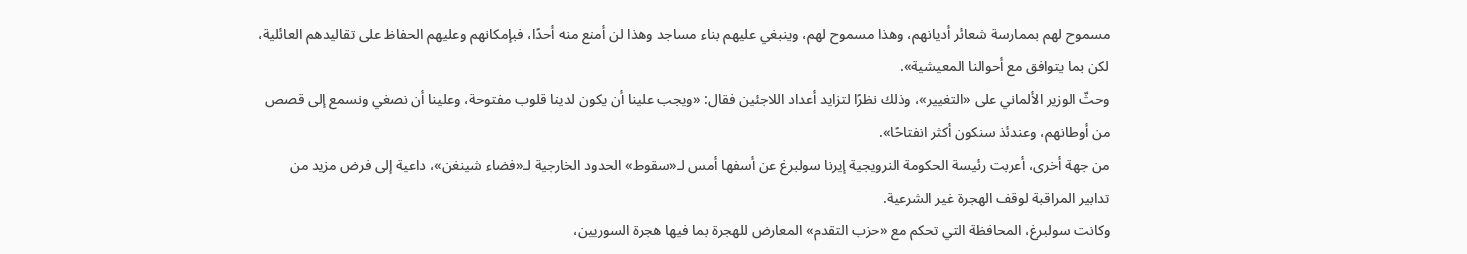مسموح لهم بممارسة شعائر أديانهم، وهذا مسموح لهم، وينبغي عليهم بناء مساجد وهذا لن أمنع منه أحدًا، فبإمكانهم وعليهم الحفاظ على تقاليدهم العائلية، لكن بما يتوافق مع أحوالنا المعيشية».
وحثّ الوزير الألماني على «التغيير»، وذلك نظرًا لتزايد أعداد اللاجئين فقال: «ويجب علينا أن يكون لدينا قلوب مفتوحة، وعلينا أن نصغي ونسمع إلى قصص من أوطانهم، وعندئذ سنكون أكثر انفتاحًا».
من جهة أخرى، أعربت رئيسة الحكومة النرويجية إيرنا سولبرغ عن أسفها أمس لـ«سقوط» الحدود الخارجية لـ«فضاء شينغن»، داعية إلى فرض مزيد من تدابير المراقبة لوقف الهجرة غير الشرعية.
وكانت سولبرغ، المحافظة التي تحكم مع «حزب التقدم» المعارض للهجرة بما فيها هجرة السوريين،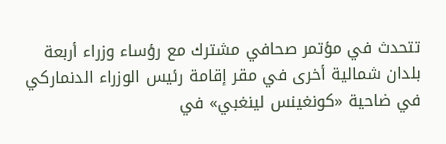تتحدث في مؤتمر صحافي مشترك مع رؤساء وزراء أربعة بلدان شمالية أخرى في مقر إقامة رئيس الوزراء الدنماركي في ضاحية «كونغينس لينغبي» في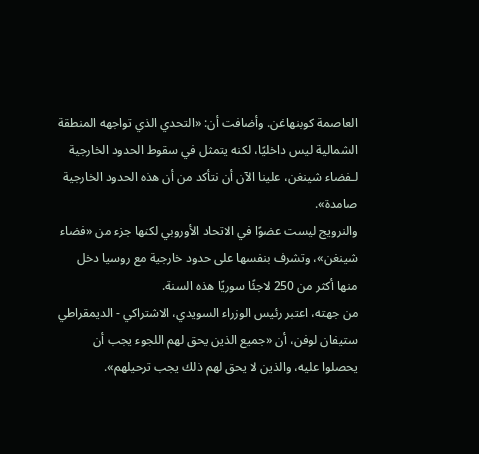العاصمة كوبنهاغن. وأضافت أن: «التحدي الذي تواجهه المنطقة الشمالية ليس داخليًا، لكنه يتمثل في سقوط الحدود الخارجية لـفضاء شينغن، علينا الآن أن نتأكد من أن هذه الحدود الخارجية صامدة».
والنرويج ليست عضوًا في الاتحاد الأوروبي لكنها جزء من «فضاء شينغن»، وتشرف بنفسها على حدود خارجية مع روسيا دخل منها أكثر من 250 لاجئًا سوريًا هذه السنة.
من جهته، اعتبر رئيس الوزراء السويدي، الاشتراكي - الديمقراطي ستيفان لوفن، أن «جميع الذين يحق لهم اللجوء يجب أن يحصلوا عليه، والذين لا يحق لهم ذلك يجب ترحيلهم».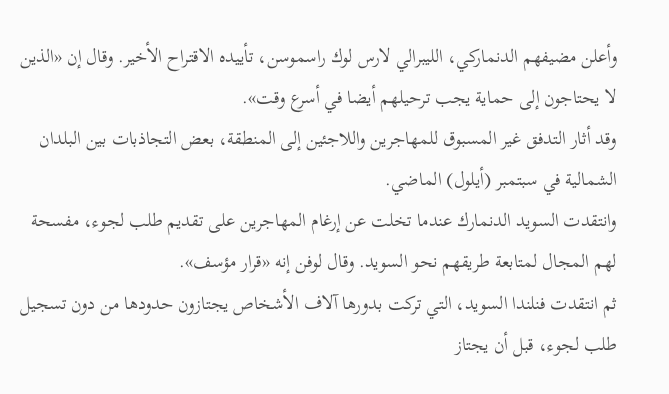وأعلن مضيفهم الدنماركي، الليبرالي لارس لوك راسموسن، تأييده الاقتراح الأخير. وقال إن «الذين لا يحتاجون إلى حماية يجب ترحيلهم أيضا في أسرع وقت».
وقد أثار التدفق غير المسبوق للمهاجرين واللاجئين إلى المنطقة، بعض التجاذبات بين البلدان الشمالية في سبتمبر (أيلول) الماضي.
وانتقدت السويد الدنمارك عندما تخلت عن إرغام المهاجرين على تقديم طلب لجوء، مفسحة لهم المجال لمتابعة طريقهم نحو السويد. وقال لوفن إنه «قرار مؤسف».
ثم انتقدت فنلندا السويد، التي تركت بدورها آلاف الأشخاص يجتازون حدودها من دون تسجيل طلب لجوء، قبل أن يجتاز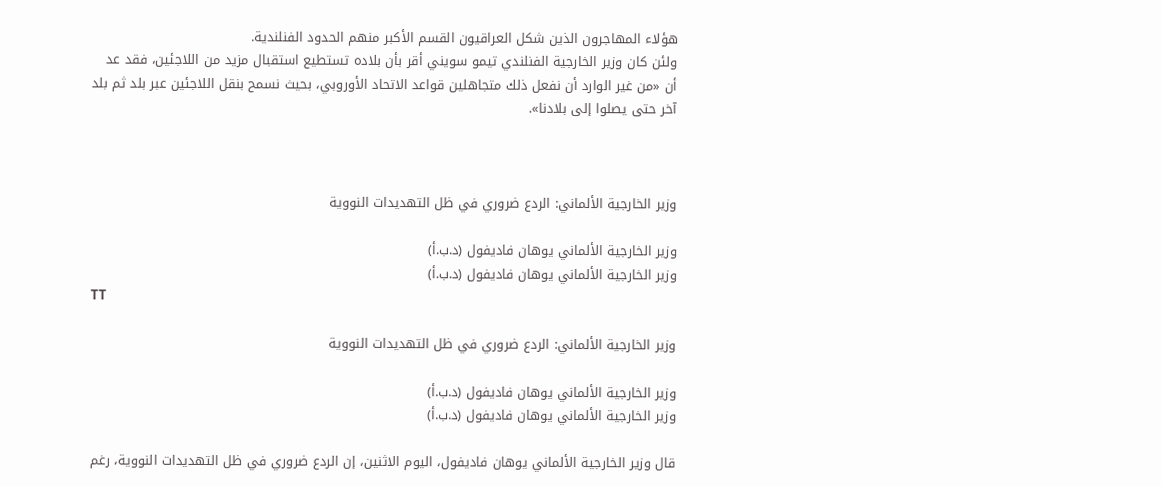هؤلاء المهاجرون الذين شكل العراقيون القسم الأكبر منهم الحدود الفنلندية.
ولئن كان وزير الخارجية الفنلندي تيمو سويني أقر بأن بلاده تستطيع استقبال مزيد من اللاجئين، فقد عد أن «من غير الوارد أن نفعل ذلك متجاهلين قواعد الاتحاد الأوروبي، بحيث نسمح بنقل اللاجئين عبر بلد ثم بلد آخر حتى يصلوا إلى بلادنا».



وزير الخارجية الألماني: الردع ضروري في ظل التهديدات النووية

وزير الخارجية الألماني يوهان فاديفول (د.ب.أ)
وزير الخارجية الألماني يوهان فاديفول (د.ب.أ)
TT

وزير الخارجية الألماني: الردع ضروري في ظل التهديدات النووية

وزير الخارجية الألماني يوهان فاديفول (د.ب.أ)
وزير الخارجية الألماني يوهان فاديفول (د.ب.أ)

قال وزير الخارجية الألماني يوهان فاديفول، اليوم الاثنين، إن الردع ضروري في ظل التهديدات النووية، رغم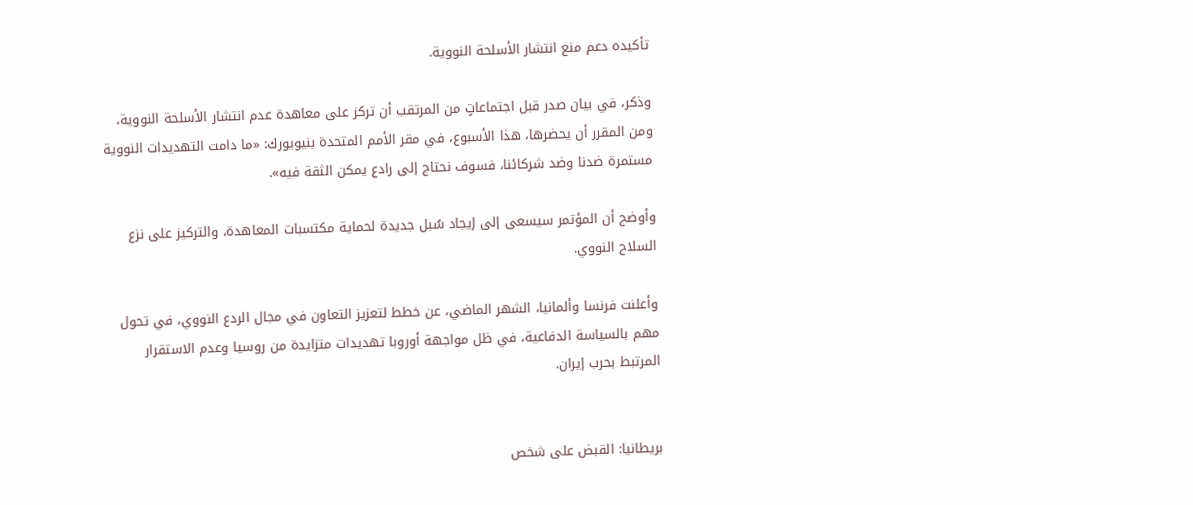تأكيده دعم منع انتشار الأسلحة النووية.

وذكر، في بيان صدر قبل اجتماعاتٍ من المرتقب أن تركز على معاهدة عدم انتشار الأسلحة النووية، ومن المقرر أن يحضرها، هذا الأسبوع، في مقر الأمم المتحدة بنيويورك: «ما دامت التهديدات النووية مستمرة ضدنا وضد شركائنا، فسوف نحتاج إلى رادع يمكن الثقة فيه».

وأوضح أن المؤتمر سيسعى إلى إيجاد سُبل جديدة لحماية مكتسبات المعاهدة، والتركيز على نزع السلاح النووي.

وأعلنت فرنسا وألمانيا، الشهر الماضي، عن خطط لتعزيز التعاون في مجال الردع النووي، في تحول مهم بالسياسة الدفاعية، في ظل مواجهة أوروبا تهديدات متزايدة من روسيا وعدم الاستقرار المرتبط بحرب إيران.


بريطانيا: القبض على شخص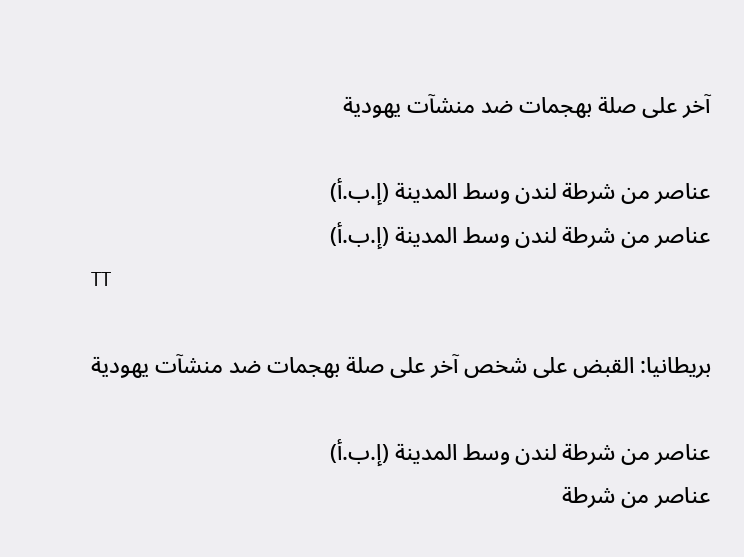آخر على صلة بهجمات ضد منشآت يهودية

عناصر من شرطة لندن وسط المدينة (إ.ب.أ)
عناصر من شرطة لندن وسط المدينة (إ.ب.أ)
TT

بريطانيا: القبض على شخص آخر على صلة بهجمات ضد منشآت يهودية

عناصر من شرطة لندن وسط المدينة (إ.ب.أ)
عناصر من شرطة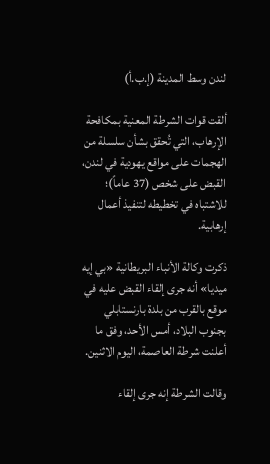لندن وسط المدينة (إ.ب.أ)

ألقت قوات الشرطة المعنية بمكافحة الإرهاب، التي تُحقق بشأن سلسلة من الهجمات على مواقع يهودية في لندن، القبض على شخص (37 عاماً)؛ للاشتباه في تخطيطه لتنفيذ أعمال إرهابية.

ذكرت وكالة الأنباء البريطانية «بي إيه ميديا» أنه جرى إلقاء القبض عليه في موقع بالقرب من بلدة بارنستابلي بجنوب البلاد، أمس الأحد، وفق ما أعلنت شرطة العاصمة، اليوم الاثنين.

وقالت الشرطة إنه جرى إلقاء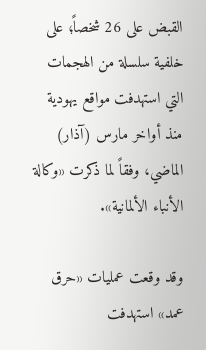القبض على 26 شخصاً؛ على خلفية سلسلة من الهجمات التي استهدفت مواقع يهودية منذ أواخر مارس (آذار) الماضي، وفقاً لما ذكرت «وكالة الأنباء الألمانية».

وقد وقعت عمليات «حرق عمد» استهدفت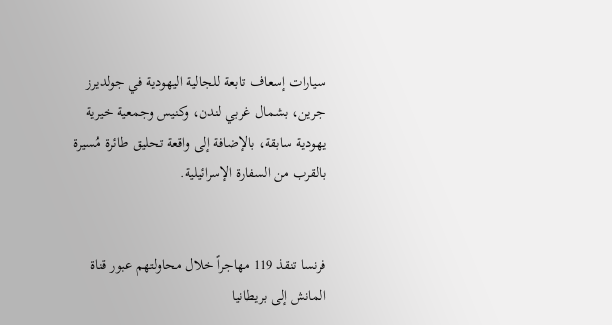سيارات إسعاف تابعة للجالية اليهودية في جولديرز جرين، بشمال غربي لندن، وكنيس وجمعية خيرية يهودية سابقة، بالإضافة إلى واقعة تحليق طائرة مُسيرة بالقرب من السفارة الإسرائيلية.


فرنسا تنقذ 119 مهاجراً خلال محاولتهم عبور قناة المانش إلى بريطانيا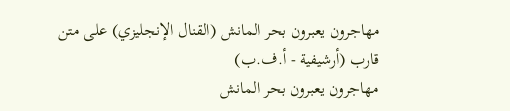مهاجرون يعبرون بحر المانش (القنال الإنجليزي) على متن قارب (أرشيفية - أ.ف.ب)
مهاجرون يعبرون بحر المانش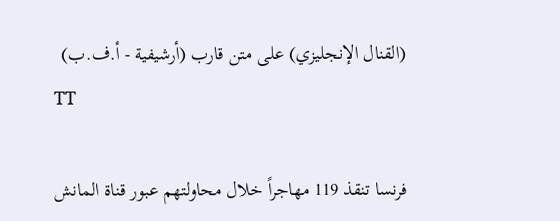(القنال الإنجليزي) على متن قارب (أرشيفية - أ.ف.ب)
TT

فرنسا تنقذ 119 مهاجراً خلال محاولتهم عبور قناة المانش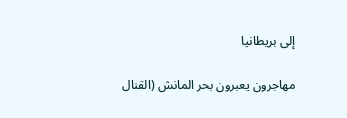إلى بريطانيا

مهاجرون يعبرون بحر المانش (القنال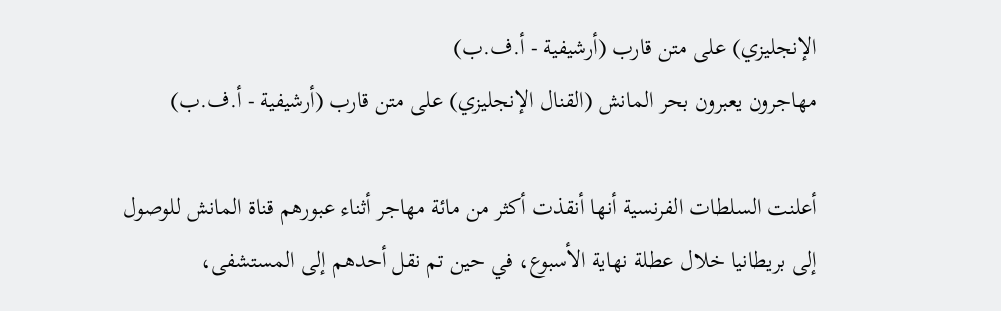الإنجليزي) على متن قارب (أرشيفية - أ.ف.ب)
مهاجرون يعبرون بحر المانش (القنال الإنجليزي) على متن قارب (أرشيفية - أ.ف.ب)

أعلنت السلطات الفرنسية أنها أنقذت أكثر من مائة مهاجر أثناء عبورهم قناة المانش للوصول إلى بريطانيا خلال عطلة نهاية الأسبوع، في حين تم نقل أحدهم إلى المستشفى،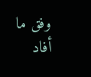وفق ما أفاد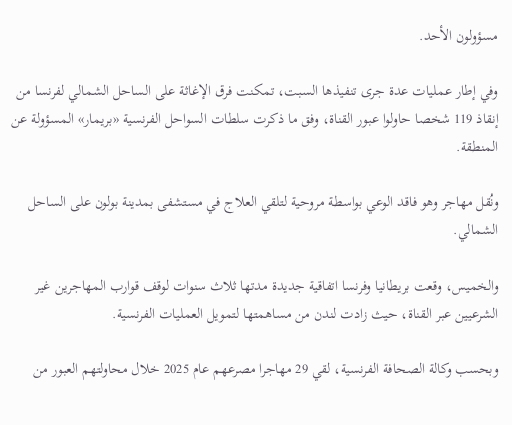مسؤولون الأحد.

وفي إطار عمليات عدة جرى تنفيذها السبت، تمكنت فرق الإغاثة على الساحل الشمالي لفرنسا من إنقاذ 119 شخصا حاولوا عبور القناة، وفق ما ذكرت سلطات السواحل الفرنسية «بريمار» المسؤولة عن المنطقة.

ونُقل مهاجر وهو فاقد الوعي بواسطة مروحية لتلقي العلاج في مستشفى بمدينة بولون على الساحل الشمالي.

والخميس، وقعت بريطانيا وفرنسا اتفاقية جديدة مدتها ثلاث سنوات لوقف قوارب المهاجرين غير الشرعيين عبر القناة، حيث زادت لندن من مساهمتها لتمويل العمليات الفرنسية.

وبحسب وكالة الصحافة الفرنسية، لقي 29 مهاجرا مصرعهم عام 2025 خلال محاولتهم العبور من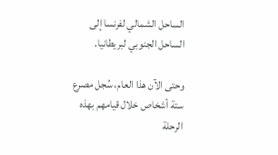الساحل الشمالي لفرنسا إلى الساحل الجنوبي لبريطانيا.

وحتى الآن هذا العام، سُجل مصرع ستة أشخاص خلال قيامهم بهذه الرحلة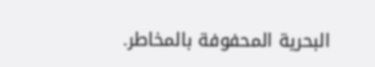البحرية المحفوفة بالمخاطر.